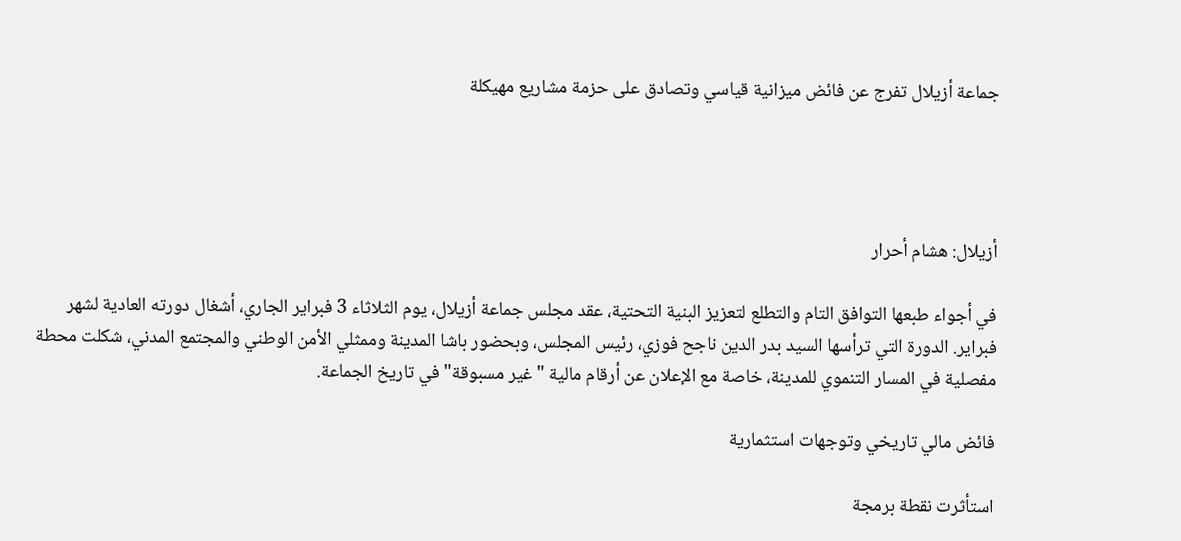جماعة أزيلال تفرج عن فائض ميزانية قياسي وتصادق على حزمة مشاريع مهيكلة




أزيلال: هشام أحرار

في أجواء طبعها التوافق التام والتطلع لتعزيز البنية التحتية، عقد مجلس جماعة أزيلال، يوم الثلاثاء 3 فبراير الجاري، أشغال دورته العادية لشهر فبراير. الدورة التي ترأسها السيد بدر الدين ناجح فوزي، رئيس المجلس، وبحضور باشا المدينة وممثلي الأمن الوطني والمجتمع المدني، شكلت محطة مفصلية في المسار التنموي للمدينة، خاصة مع الإعلان عن أرقام مالية "غير مسبوقة" في تاريخ الجماعة.

فائض مالي تاريخي وتوجهات استثمارية

استأثرت نقطة برمجة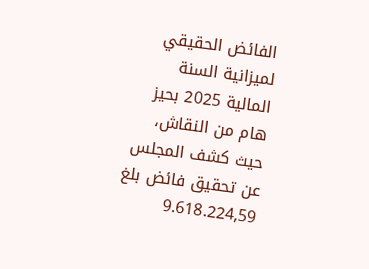الفائض الحقيقي لميزانية السنة المالية 2025 بحيز هام من النقاش، حيث كشف المجلس عن تحقيق فائض بلغ 9.618.224,59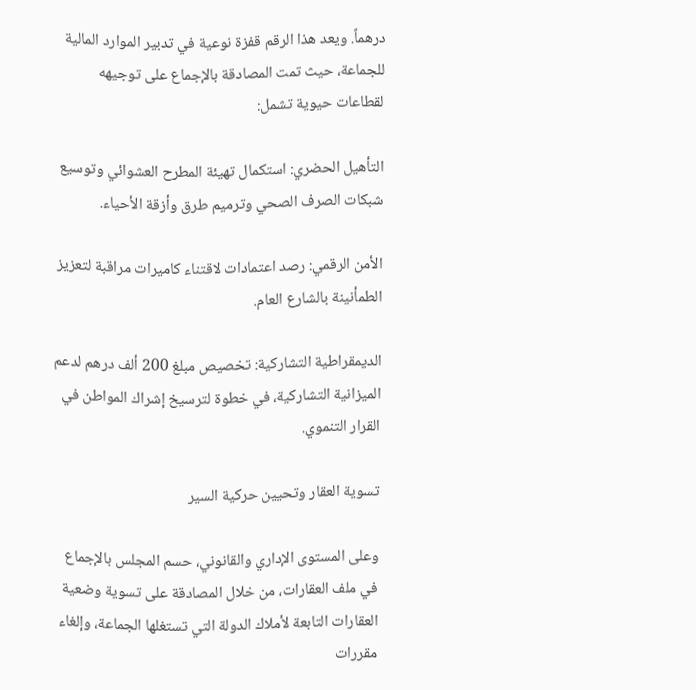درهماً. ويعد هذا الرقم قفزة نوعية في تدبير الموارد المالية للجماعة، حيث تمت المصادقة بالإجماع على توجيهه لقطاعات حيوية تشمل:

التأهيل الحضري: استكمال تهيئة المطرح العشوائي وتوسيع شبكات الصرف الصحي وترميم طرق وأزقة الأحياء.

الأمن الرقمي: رصد اعتمادات لاقتناء كاميرات مراقبة لتعزيز الطمأنينة بالشارع العام.

الديمقراطية التشاركية: تخصيص مبلغ 200 ألف درهم لدعم الميزانية التشاركية، في خطوة لترسيخ إشراك المواطن في القرار التنموي.

تسوية العقار وتحيين حركية السير

وعلى المستوى الإداري والقانوني، حسم المجلس بالإجماع في ملف العقارات، من خلال المصادقة على تسوية وضعية العقارات التابعة لأملاك الدولة التي تستغلها الجماعة، وإلغاء مقررات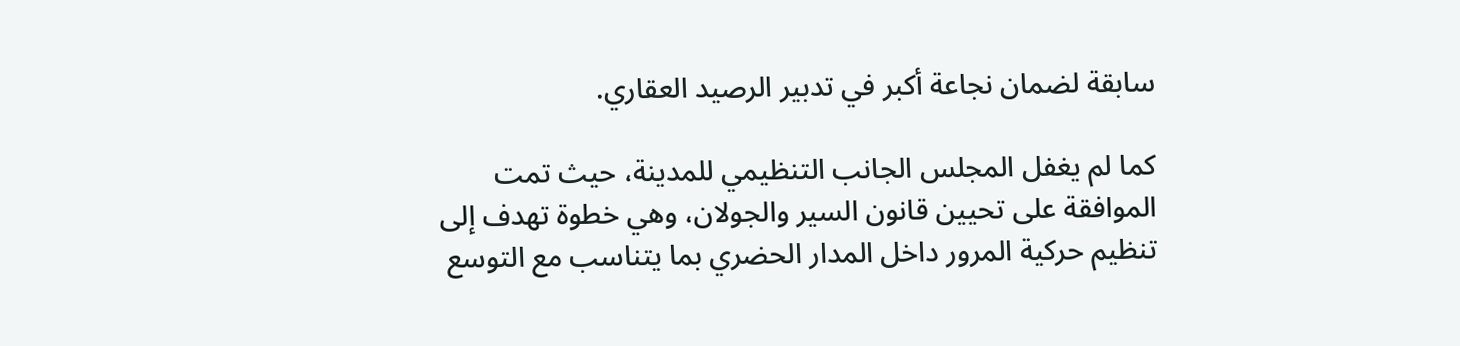سابقة لضمان نجاعة أكبر في تدبير الرصيد العقاري.

كما لم يغفل المجلس الجانب التنظيمي للمدينة، حيث تمت الموافقة على تحيين قانون السير والجولان، وهي خطوة تهدف إلى تنظيم حركية المرور داخل المدار الحضري بما يتناسب مع التوسع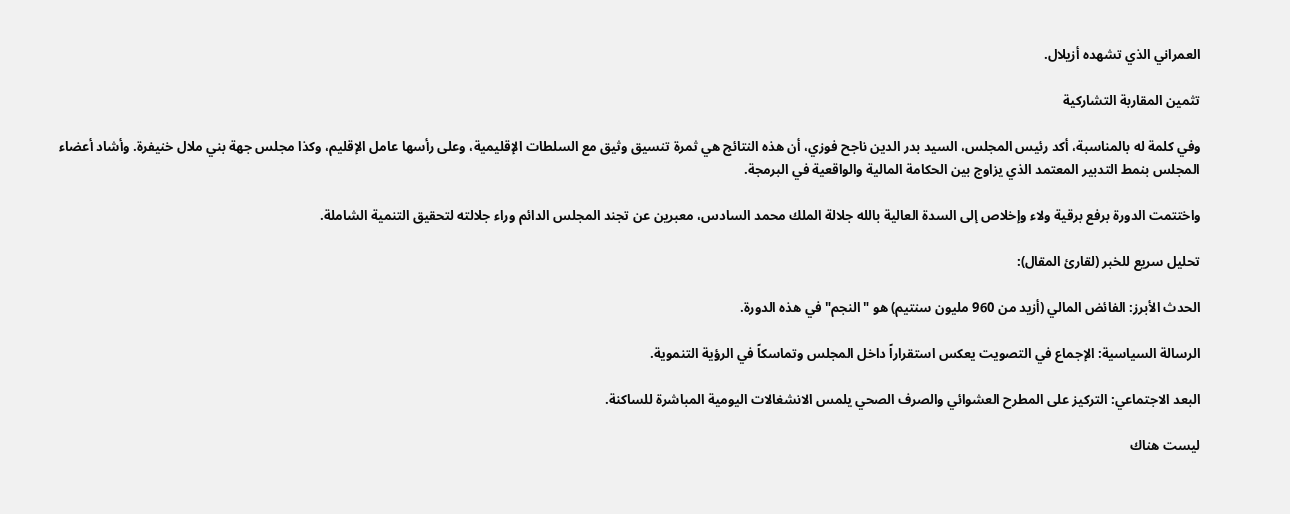العمراني الذي تشهده أزيلال.

تثمين المقاربة التشاركية

وفي كلمة له بالمناسبة، أكد رئيس المجلس، السيد بدر الدين ناجح فوزي، أن هذه النتائج هي ثمرة تنسيق وثيق مع السلطات الإقليمية، وعلى رأسها عامل الإقليم، وكذا مجلس جهة بني ملال خنيفرة. وأشاد أعضاء المجلس بنمط التدبير المعتمد الذي يزاوج بين الحكامة المالية والواقعية في البرمجة.

واختتمت الدورة برفع برقية ولاء وإخلاص إلى السدة العالية بالله جلالة الملك محمد السادس، معبرين عن تجند المجلس الدائم وراء جلالته لتحقيق التنمية الشاملة.

تحليل سريع للخبر (لقارئ المقال):

الحدث الأبرز: الفائض المالي (أزيد من 960 مليون سنتيم) هو "النجم" في هذه الدورة.

الرسالة السياسية: الإجماع في التصويت يعكس استقراراً داخل المجلس وتماسكاً في الرؤية التنموية.

البعد الاجتماعي: التركيز على المطرح العشوائي والصرف الصحي يلمس الانشغالات اليومية المباشرة للساكنة.

ليست هناك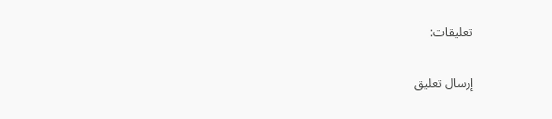تعليقات:

إرسال تعليق